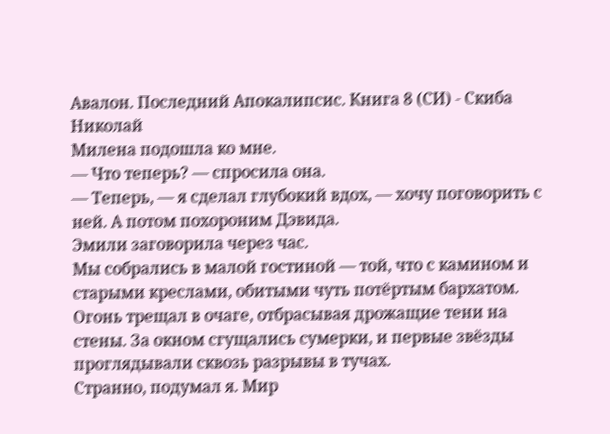Авалон. Последний Апокалипсис. Книга 8 (СИ) - Скиба Николай
Милена подошла ко мне.
— Что теперь? — спросила она.
— Теперь, — я сделал глубокий вдох, — хочу поговорить с ней. А потом похороним Дэвида.
Эмили заговорила через час.
Мы собрались в малой гостиной — той, что с камином и старыми креслами, обитыми чуть потёртым бархатом. Огонь трещал в очаге, отбрасывая дрожащие тени на стены. За окном сгущались сумерки, и первые звёзды проглядывали сквозь разрывы в тучах.
Странно, подумал я. Мир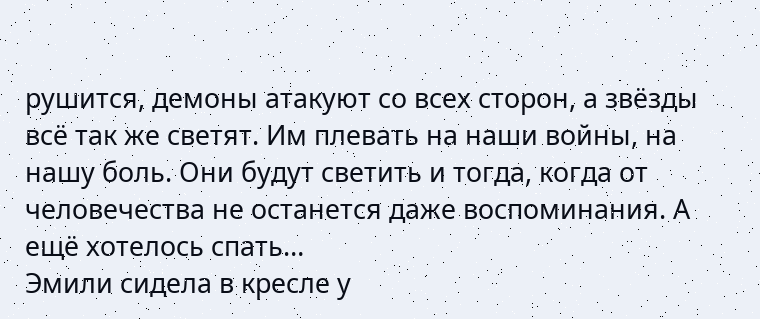рушится, демоны атакуют со всех сторон, а звёзды всё так же светят. Им плевать на наши войны, на нашу боль. Они будут светить и тогда, когда от человечества не останется даже воспоминания. А ещё хотелось спать…
Эмили сидела в кресле у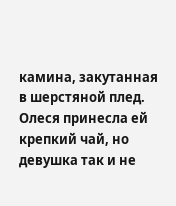камина, закутанная в шерстяной плед. Олеся принесла ей крепкий чай, но девушка так и не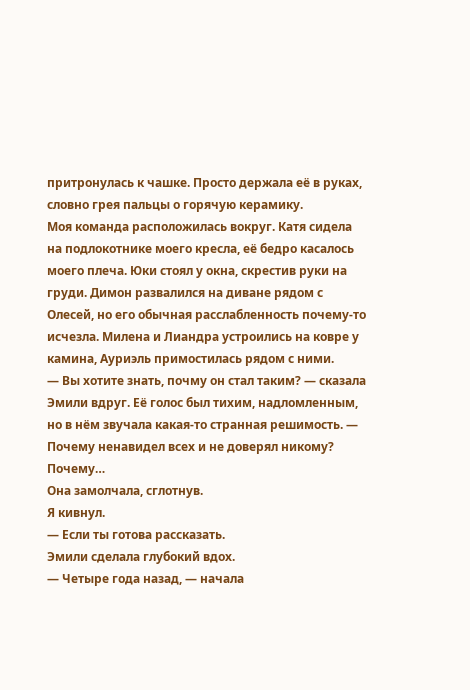притронулась к чашке. Просто держала её в руках, словно грея пальцы о горячую керамику.
Моя команда расположилась вокруг. Катя сидела на подлокотнике моего кресла, её бедро касалось моего плеча. Юки стоял у окна, скрестив руки на груди. Димон развалился на диване рядом с Олесей, но его обычная расслабленность почему-то исчезла. Милена и Лиандра устроились на ковре у камина, Ауриэль примостилась рядом с ними.
— Вы хотите знать, почму он стал таким? — сказала Эмили вдруг. Её голос был тихим, надломленным, но в нём звучала какая-то странная решимость. — Почему ненавидел всех и не доверял никому? Почему…
Она замолчала, сглотнув.
Я кивнул.
— Если ты готова рассказать.
Эмили сделала глубокий вдох.
— Четыре года назад, — начала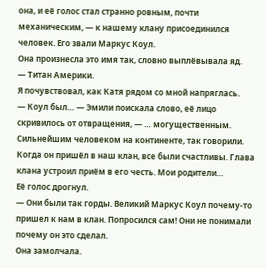она, и её голос стал странно ровным, почти механическим, — к нашему клану присоединился человек. Его звали Маркус Коул.
Она произнесла это имя так, словно выплёвывала яд.
— Титан Америки.
Я почувствовал, как Катя рядом со мной напряглась.
— Коул был… — Эмили поискала слово, её лицо скривилось от отвращения, — … могущественным. Сильнейшим человеком на континенте, так говорили. Когда он пришёл в наш клан, все были счастливы. Глава клана устроил приём в его честь. Мои родители…
Её голос дрогнул.
— Они были так горды. Великий Маркус Коул почему-то пришел к нам в клан. Попросился сам! Они не понимали почему он это сделал.
Она замолчала.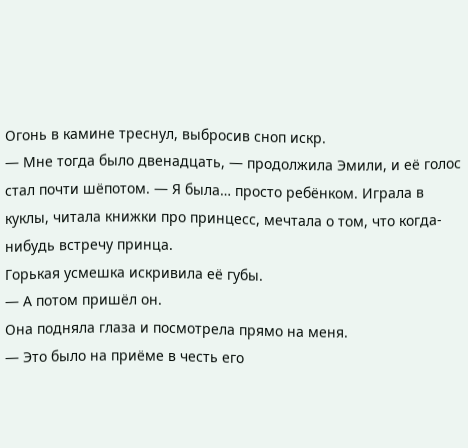Огонь в камине треснул, выбросив сноп искр.
— Мне тогда было двенадцать, — продолжила Эмили, и её голос стал почти шёпотом. — Я была… просто ребёнком. Играла в куклы, читала книжки про принцесс, мечтала о том, что когда-нибудь встречу принца.
Горькая усмешка искривила её губы.
— А потом пришёл он.
Она подняла глаза и посмотрела прямо на меня.
— Это было на приёме в честь его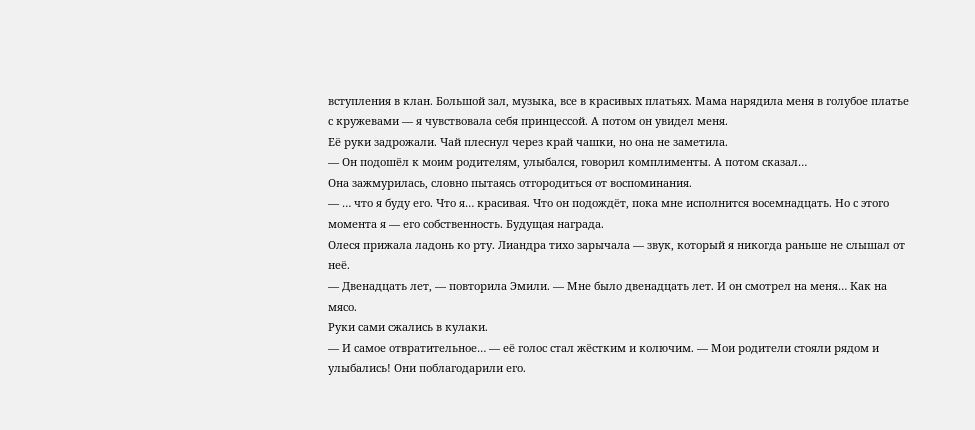вступления в клан. Большой зал, музыка, все в красивых платьях. Мама нарядила меня в голубое платье с кружевами — я чувствовала себя принцессой. А потом он увидел меня.
Её руки задрожали. Чай плеснул через край чашки, но она не заметила.
— Он подошёл к моим родителям, улыбался, говорил комплименты. А потом сказал…
Она зажмурилась, словно пытаясь отгородиться от воспоминания.
— … что я буду его. Что я… красивая. Что он подождёт, пока мне исполнится восемнадцать. Но с этого момента я — его собственность. Будущая награда.
Олеся прижала ладонь ко рту. Лиандра тихо зарычала — звук, который я никогда раньше не слышал от неё.
— Двенадцать лет, — повторила Эмили. — Мне было двенадцать лет. И он смотрел на меня… Как на мясо.
Руки сами сжались в кулаки.
— И самое отвратительное… — её голос стал жёстким и колючим. — Мои родители стояли рядом и улыбались! Они поблагодарили его.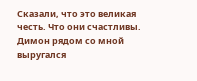Сказали, что это великая честь. Что они счастливы.
Димон рядом со мной выругался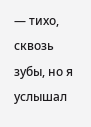— тихо, сквозь зубы, но я услышал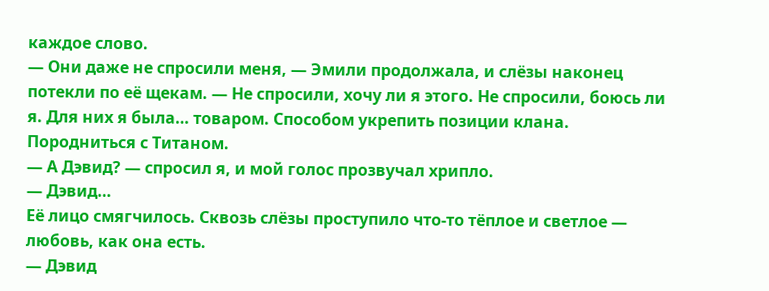каждое слово.
— Они даже не спросили меня, — Эмили продолжала, и слёзы наконец потекли по её щекам. — Не спросили, хочу ли я этого. Не спросили, боюсь ли я. Для них я была… товаром. Способом укрепить позиции клана. Породниться с Титаном.
— А Дэвид? — спросил я, и мой голос прозвучал хрипло.
— Дэвид…
Её лицо смягчилось. Сквозь слёзы проступило что-то тёплое и светлое — любовь, как она есть.
— Дэвид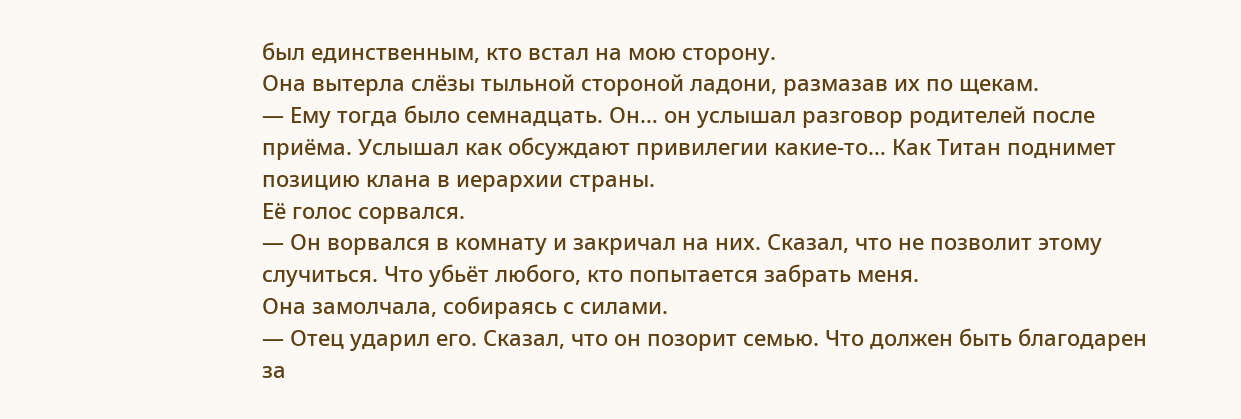был единственным, кто встал на мою сторону.
Она вытерла слёзы тыльной стороной ладони, размазав их по щекам.
— Ему тогда было семнадцать. Он… он услышал разговор родителей после приёма. Услышал как обсуждают привилегии какие-то… Как Титан поднимет позицию клана в иерархии страны.
Её голос сорвался.
— Он ворвался в комнату и закричал на них. Сказал, что не позволит этому случиться. Что убьёт любого, кто попытается забрать меня.
Она замолчала, собираясь с силами.
— Отец ударил его. Сказал, что он позорит семью. Что должен быть благодарен за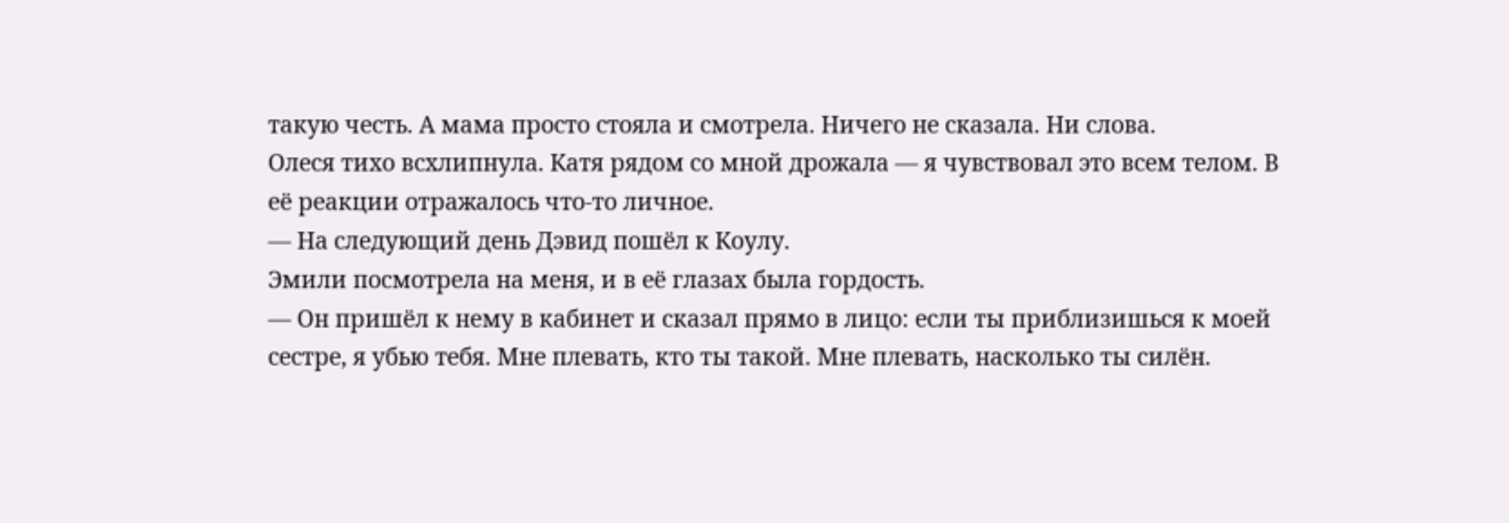такую честь. А мама просто стояла и смотрела. Ничего не сказала. Ни слова.
Олеся тихо всхлипнула. Катя рядом со мной дрожала — я чувствовал это всем телом. В её реакции отражалось что-то личное.
— На следующий день Дэвид пошёл к Коулу.
Эмили посмотрела на меня, и в её глазах была гордость.
— Он пришёл к нему в кабинет и сказал прямо в лицо: если ты приблизишься к моей сестре, я убью тебя. Мне плевать, кто ты такой. Мне плевать, насколько ты силён.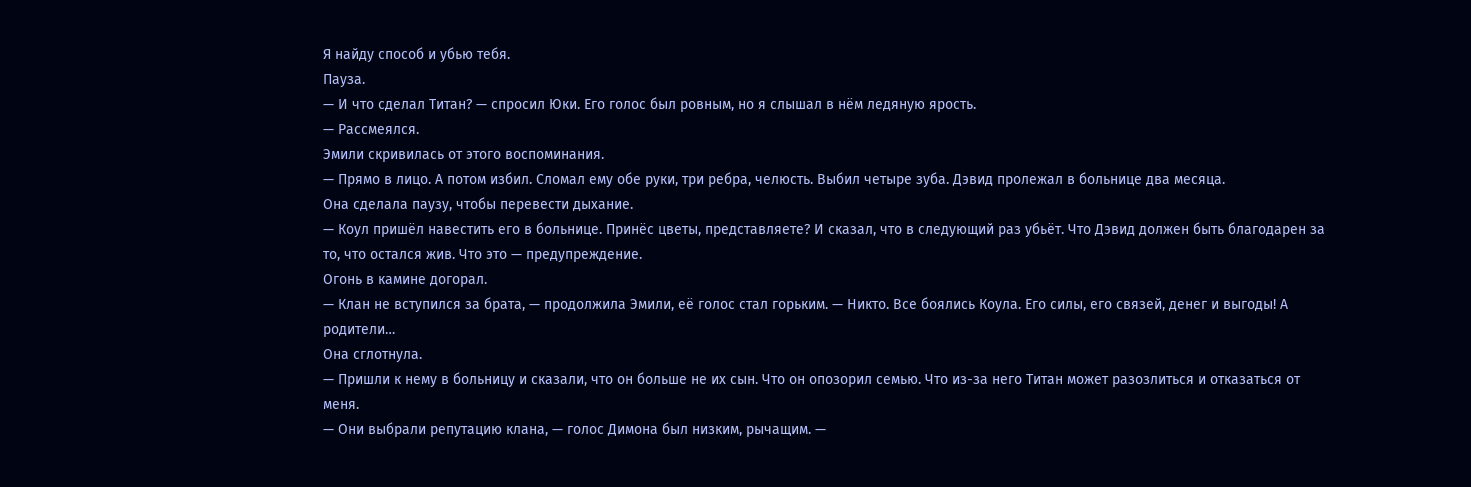Я найду способ и убью тебя.
Пауза.
— И что сделал Титан? — спросил Юки. Его голос был ровным, но я слышал в нём ледяную ярость.
— Рассмеялся.
Эмили скривилась от этого воспоминания.
— Прямо в лицо. А потом избил. Сломал ему обе руки, три ребра, челюсть. Выбил четыре зуба. Дэвид пролежал в больнице два месяца.
Она сделала паузу, чтобы перевести дыхание.
— Коул пришёл навестить его в больнице. Принёс цветы, представляете? И сказал, что в следующий раз убьёт. Что Дэвид должен быть благодарен за то, что остался жив. Что это — предупреждение.
Огонь в камине догорал.
— Клан не вступился за брата, — продолжила Эмили, её голос стал горьким. — Никто. Все боялись Коула. Его силы, его связей, денег и выгоды! А родители…
Она сглотнула.
— Пришли к нему в больницу и сказали, что он больше не их сын. Что он опозорил семью. Что из-за него Титан может разозлиться и отказаться от меня.
— Они выбрали репутацию клана, — голос Димона был низким, рычащим. —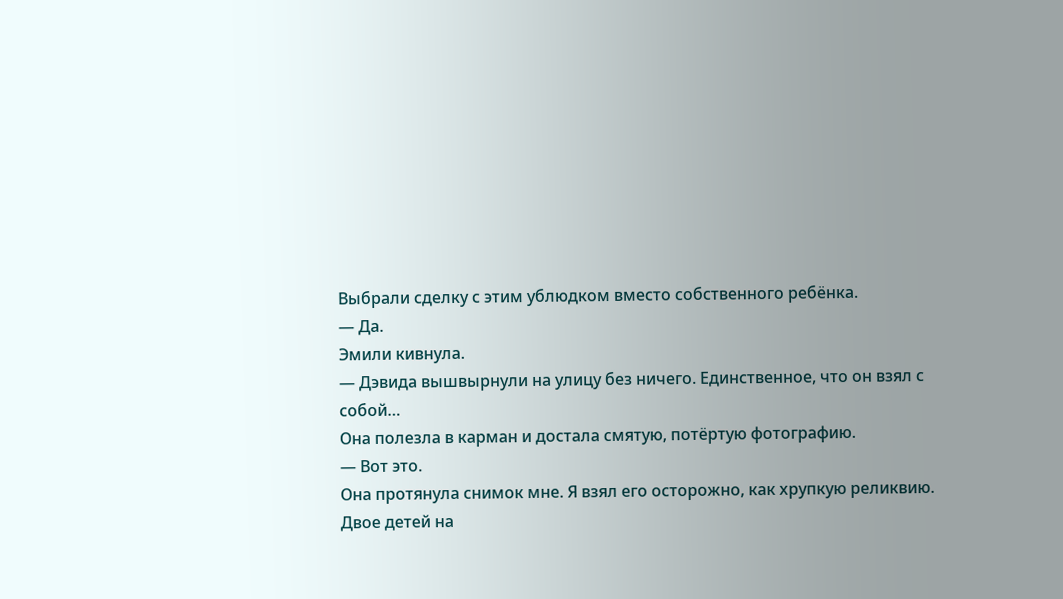Выбрали сделку с этим ублюдком вместо собственного ребёнка.
— Да.
Эмили кивнула.
— Дэвида вышвырнули на улицу без ничего. Единственное, что он взял с собой…
Она полезла в карман и достала смятую, потёртую фотографию.
— Вот это.
Она протянула снимок мне. Я взял его осторожно, как хрупкую реликвию.
Двое детей на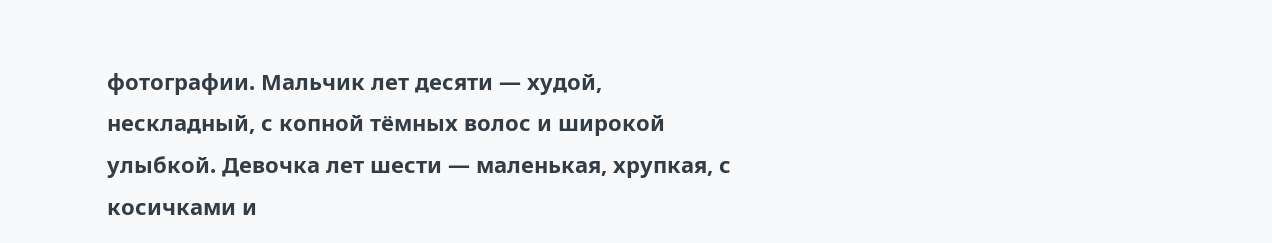фотографии. Мальчик лет десяти — худой, нескладный, с копной тёмных волос и широкой улыбкой. Девочка лет шести — маленькая, хрупкая, с косичками и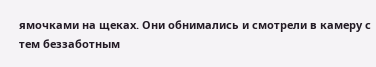ямочками на щеках. Они обнимались и смотрели в камеру с тем беззаботным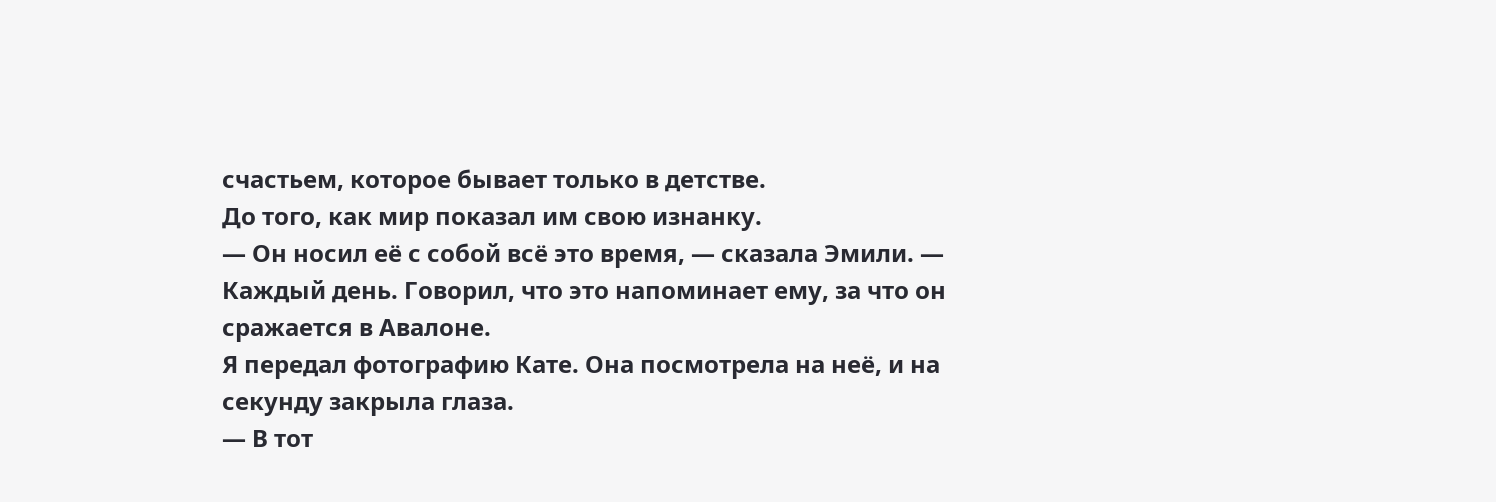счастьем, которое бывает только в детстве.
До того, как мир показал им свою изнанку.
— Он носил её с собой всё это время, — сказала Эмили. — Каждый день. Говорил, что это напоминает ему, за что он сражается в Авалоне.
Я передал фотографию Кате. Она посмотрела на неё, и на секунду закрыла глаза.
— В тот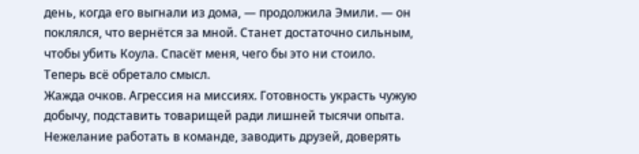день, когда его выгнали из дома, — продолжила Эмили. — он поклялся, что вернётся за мной. Станет достаточно сильным, чтобы убить Коула. Спасёт меня, чего бы это ни стоило.
Теперь всё обретало смысл.
Жажда очков. Агрессия на миссиях. Готовность украсть чужую добычу, подставить товарищей ради лишней тысячи опыта. Нежелание работать в команде, заводить друзей, доверять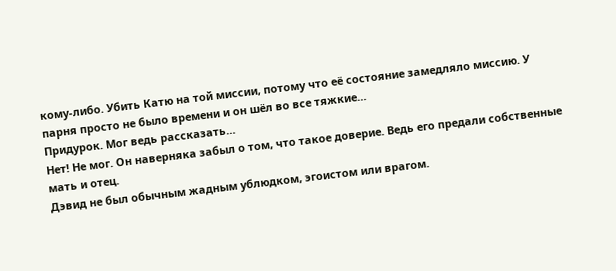кому-либо. Убить Катю на той миссии, потому что её состояние замедляло миссию. У парня просто не было времени и он шёл во все тяжкие…
Придурок. Мог ведь рассказать…
Нет! Не мог. Он наверняка забыл о том, что такое доверие. Ведь его предали собственные мать и отец.
Дэвид не был обычным жадным ублюдком, эгоистом или врагом.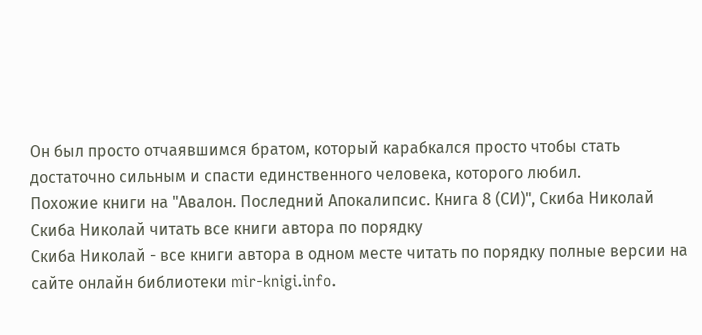Он был просто отчаявшимся братом, который карабкался просто чтобы стать достаточно сильным и спасти единственного человека, которого любил.
Похожие книги на "Авалон. Последний Апокалипсис. Книга 8 (СИ)", Скиба Николай
Скиба Николай читать все книги автора по порядку
Скиба Николай - все книги автора в одном месте читать по порядку полные версии на сайте онлайн библиотеки mir-knigi.info.